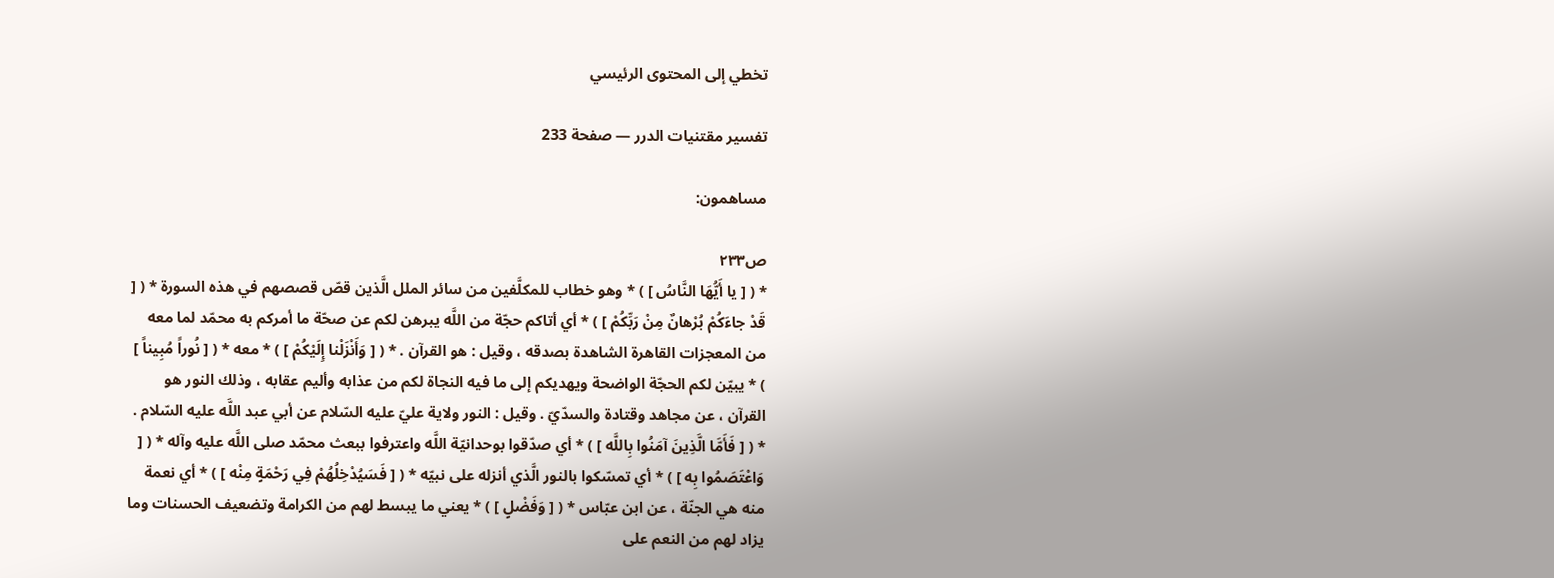تخطي إلى المحتوى الرئيسي

تفسير مقتنيات الدرر — صفحة 233

مساهمون:

ص٢٣٣
* ( [ يا أَيُّهَا النَّاسُ ] ) * وهو خطاب للمكلَّفين من سائر الملل الَّذين قصّ قصصهم في هذه السورة * ( [ قَدْ جاءَكُمْ بُرْهانٌ مِنْ رَبِّكُمْ ] ) * أي أتاكم حجّة من اللَّه يبرهن لكم عن صحّة ما أمركم به محمّد لما معه من المعجزات القاهرة الشاهدة بصدقه ، وقيل : هو القرآن . * ( [ وَأَنْزَلْنا إِلَيْكُمْ ] ) * معه * ( [ نُوراً مُبِيناً ] ) * يبيّن لكم الحجّة الواضحة ويهديكم إلى ما فيه النجاة لكم من عذابه وأليم عقابه ، وذلك النور هو القرآن ، عن مجاهد وقتادة والسدّيّ . وقيل : النور ولاية عليّ عليه السّلام عن أبي عبد اللَّه عليه السّلام . * ( [ فَأَمَّا الَّذِينَ آمَنُوا بِاللَّه ] ) * أي صدّقوا بوحدانيّة اللَّه واعترفوا ببعث محمّد صلى اللَّه عليه وآله * ( [ وَاعْتَصَمُوا بِه ] ) * أي تمسّكوا بالنور الَّذي أنزله على نبيّه * ( [ فَسَيُدْخِلُهُمْ فِي رَحْمَةٍ مِنْه ] ) * أي نعمة منه هي الجنّة ، عن ابن عبّاس * ( [ وَفَضْلٍ ] ) * يعني ما يبسط لهم من الكرامة وتضعيف الحسنات وما يزاد لهم من النعم على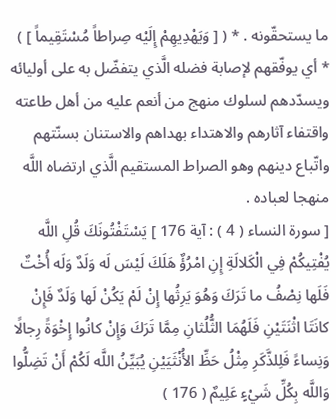ما يستحقّونه . * ( [ وَيَهْدِيهِمْ إِلَيْه صِراطاً مُسْتَقِيماً ] ) * أي يوفّقهم لإصابة فضله الَّذي يتفضّل به على أوليائه ويسدّدهم لسلوك منهج من أنعم عليه من أهل طاعته واقتفاء آثارهم والاهتداء بهداهم والاستنان بسنّتهم واتّباع دينهم وهو الصراط المستقيم الَّذي ارتضاه اللَّه منهجا لعباده .
[ سورة النساء ( 4 ) : آية 176 ] يَسْتَفْتُونَكَ قُلِ اللَّه يُفْتِيكُمْ فِي الْكَلالَةِ إِنِ امْرُؤٌ هَلَكَ لَيْسَ لَه وَلَدٌ وَلَه أُخْتٌ فَلَها نِصْفُ ما تَرَكَ وَهُوَ يَرِثُها إِنْ لَمْ يَكُنْ لَها وَلَدٌ فَإِنْ كانَتَا اثْنَتَيْنِ فَلَهُمَا الثُّلُثانِ مِمَّا تَرَكَ وَإِنْ كانُوا إِخْوَةً رِجالًا وَنِساءً فَلِلذَّكَرِ مِثْلُ حَظِّ الأُنْثَيَيْنِ يُبَيِّنُ اللَّه لَكُمْ أَنْ تَضِلُّوا وَاللَّه بِكُلِّ شَيْءٍ عَلِيمٌ ( 176 )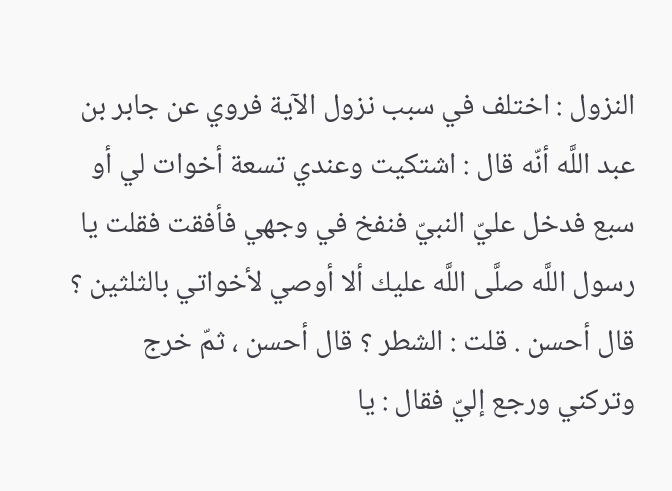النزول : اختلف في سبب نزول الآية فروي عن جابر بن عبد اللَّه أنّه قال : اشتكيت وعندي تسعة أخوات لي أو سبع فدخل عليّ النبيّ فنفخ في وجهي فأفقت فقلت يا رسول اللَّه صلَّى اللَّه عليك ألا أوصي لأخواتي بالثلثين ؟ قال أحسن . قلت : الشطر ؟ قال أحسن ، ثمّ خرج وتركني ورجع إليّ فقال : يا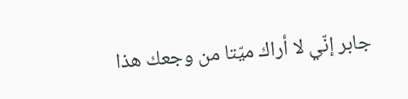جابر إنّي لا أراك ميّتا من وجعك هذا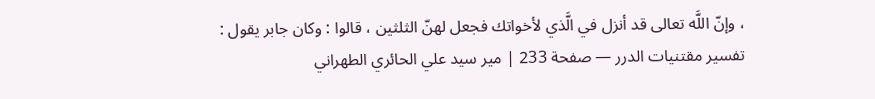، وإنّ اللَّه تعالى قد أنزل في الَّذي لأخواتك فجعل لهنّ الثلثين ، قالوا : وكان جابر يقول :
تفسير مقتنيات الدرر — صفحة 233 | مير سيد علي الحائري الطهراني